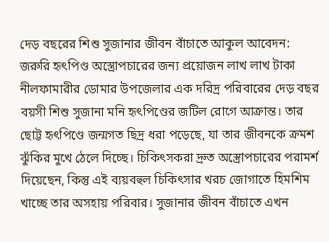দেড় বছরের শিশু সুজানার জীবন বাঁচাতে আকুল আবেদন: জরুরি হৃৎপিণ্ড অস্ত্রোপচারের জন্য প্রয়োজন লাখ লাখ টাকা
নীলফামারীর ডোমার উপজেলার এক দরিদ্র পরিবারের দেড় বছর বয়সী শিশু সুজানা মনি হৃৎপিণ্ডের জটিল রোগে আক্রান্ত। তার ছোট্ট হৃৎপিণ্ডে জন্মগত ছিদ্র ধরা পড়েছে, যা তার জীবনকে ক্রমশ ঝুঁকির মুখে ঠেলে দিচ্ছে। চিকিৎসকরা দ্রুত অস্ত্রোপচারের পরামর্শ দিয়েছেন, কিন্তু এই ব্যয়বহুল চিকিৎসার খরচ জোগাতে হিমশিম খাচ্ছে তার অসহায় পরিবার। সুজানার জীবন বাঁচাতে এখন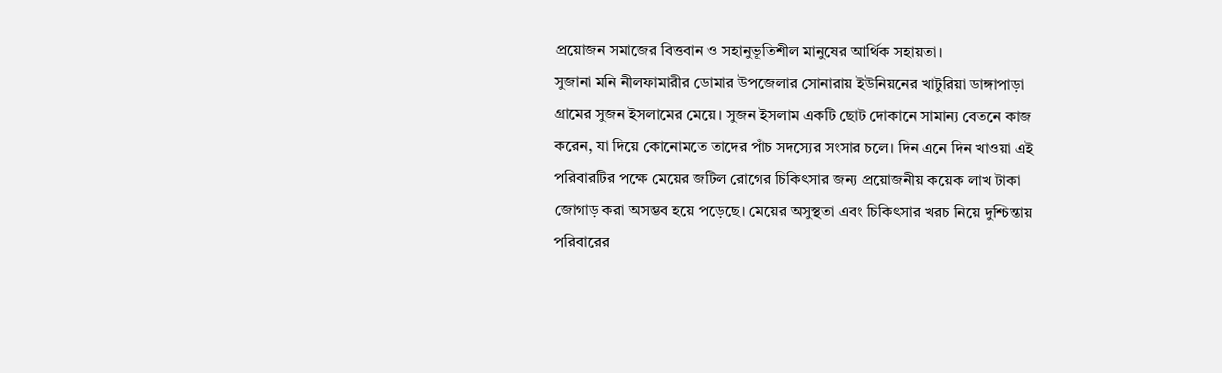প্রয়োজন সমাজের বিত্তবান ও সহানুভূতিশীল মানুষের আর্থিক সহায়তা।
সুজানা মনি নীলফামারীর ডোমার উপজেলার সোনারায় ইউনিয়নের খাটুরিয়া ডাঙ্গাপাড়া গ্রামের সুজন ইসলামের মেয়ে। সুজন ইসলাম একটি ছোট দোকানে সামান্য বেতনে কাজ করেন, যা দিয়ে কোনোমতে তাদের পাঁচ সদস্যের সংসার চলে। দিন এনে দিন খাওয়া এই পরিবারটির পক্ষে মেয়ের জটিল রোগের চিকিৎসার জন্য প্রয়োজনীয় কয়েক লাখ টাকা জোগাড় করা অসম্ভব হয়ে পড়েছে। মেয়ের অসুস্থতা এবং চিকিৎসার খরচ নিয়ে দুশ্চিন্তায় পরিবারের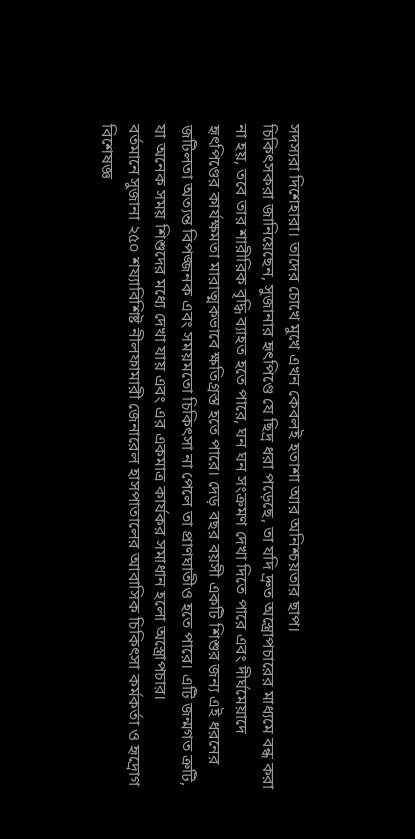সদস্যরা দিশেহারা। তাদের চোখে মুখে এখন কেবলই হতাশা আর অনিশ্চয়তার ছাপ।
চিকিৎসকরা জানিয়েছেন, সুজানার হৃৎপিণ্ডে যে ছিদ্র ধরা পড়েছে, তা যদি দ্রুত অস্ত্রোপচারের মাধ্যমে বন্ধ করা না হয়, তবে তার শারীরিক বৃদ্ধি ব্যাহত হতে পারে, ঘন ঘন সংক্রমণ দেখা দিতে পারে এবং দীর্ঘমেয়াদে হৃৎপিণ্ডের কার্যক্ষমতা মারাত্মকভাবে ক্ষতিগ্রস্ত হতে পারে। দেড় বছর বয়সী একটি শিশুর জন্য এই ধরনের জটিলতা অত্যন্ত বিপজ্জনক এবং সময়মতো চিকিৎসা না পেলে তা প্রাণঘাতীও হতে পারে। এটি জন্মগত ত্রুটি, যা অনেক সময় শিশুদের মধ্যে দেখা যায় এবং এর একমাত্র কার্যকর সমাধান হলো অস্ত্রোপচার।
বর্তমানে সুজানা ২৫০ শয্যাবিশিষ্ট নীলফামারী জেনারেল হাসপাতালের আবাসিক চিকিৎসা কর্মকর্তা ও হৃদ্রোগ বিশেষজ্ঞ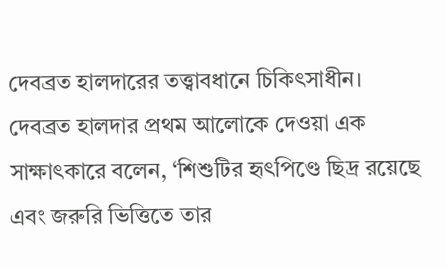দেবব্রত হালদারের তত্ত্বাবধানে চিকিৎসাধীন। দেবব্রত হালদার প্রথম আলোকে দেওয়া এক সাক্ষাৎকারে বলেন, ‘শিশুটির হৃৎপিণ্ডে ছিদ্র রয়েছে এবং জরুরি ভিত্তিতে তার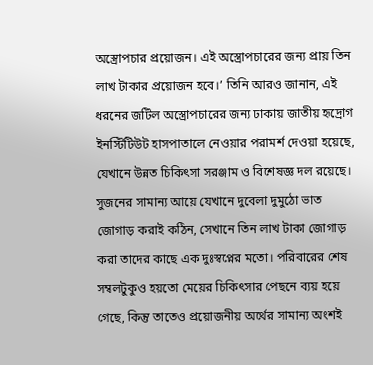অস্ত্রোপচার প্রয়োজন। এই অস্ত্রোপচারের জন্য প্রায় তিন লাখ টাকার প্রয়োজন হবে।’ তিনি আরও জানান, এই ধরনের জটিল অস্ত্রোপচারের জন্য ঢাকায় জাতীয় হৃদ্রোগ ইনস্টিটিউট হাসপাতালে নেওয়ার পরামর্শ দেওয়া হয়েছে, যেখানে উন্নত চিকিৎসা সরঞ্জাম ও বিশেষজ্ঞ দল রয়েছে।
সুজনের সামান্য আয়ে যেখানে দুবেলা দুমুঠো ভাত জোগাড় করাই কঠিন, সেখানে তিন লাখ টাকা জোগাড় করা তাদের কাছে এক দুঃস্বপ্নের মতো। পরিবারের শেষ সম্বলটুকুও হয়তো মেয়ের চিকিৎসার পেছনে ব্যয় হয়ে গেছে, কিন্তু তাতেও প্রয়োজনীয় অর্থের সামান্য অংশই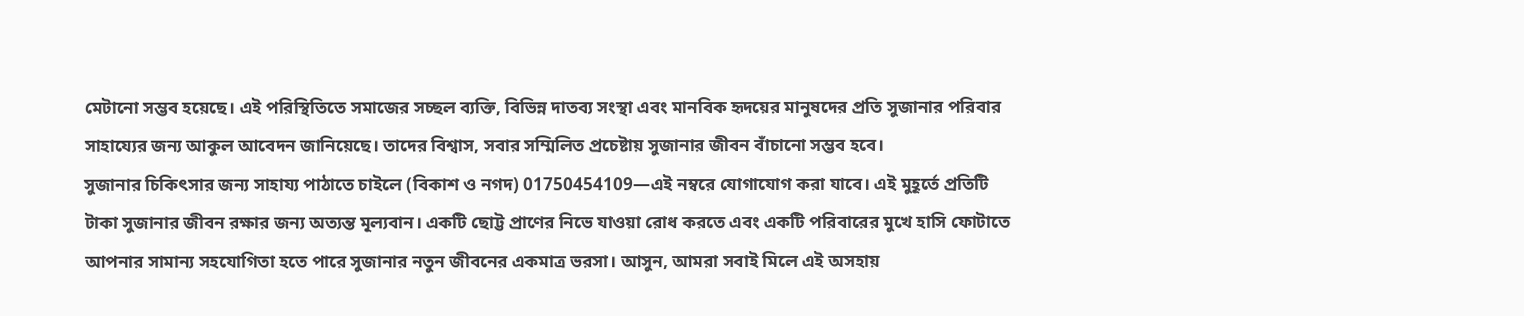মেটানো সম্ভব হয়েছে। এই পরিস্থিতিতে সমাজের সচ্ছল ব্যক্তি, বিভিন্ন দাতব্য সংস্থা এবং মানবিক হৃদয়ের মানুষদের প্রতি সুজানার পরিবার সাহায্যের জন্য আকুল আবেদন জানিয়েছে। তাদের বিশ্বাস, সবার সম্মিলিত প্রচেষ্টায় সুজানার জীবন বাঁচানো সম্ভব হবে।
সুজানার চিকিৎসার জন্য সাহায্য পাঠাতে চাইলে (বিকাশ ও নগদ) 01750454109—এই নম্বরে যোগাযোগ করা যাবে। এই মুহূর্তে প্রতিটি টাকা সুজানার জীবন রক্ষার জন্য অত্যন্ত মূল্যবান। একটি ছোট্ট প্রাণের নিভে যাওয়া রোধ করতে এবং একটি পরিবারের মুখে হাসি ফোটাতে আপনার সামান্য সহযোগিতা হতে পারে সুজানার নতুন জীবনের একমাত্র ভরসা। আসুন, আমরা সবাই মিলে এই অসহায়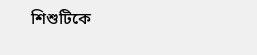শিশুটিকে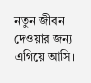নতুন জীবন দেওয়ার জন্য এগিয়ে আসি।